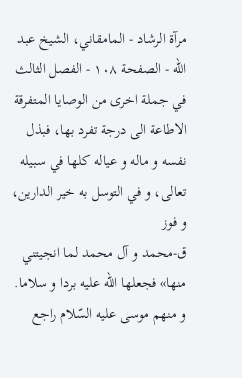مرآة الرشاد - المامقاني، الشيخ عبد الله - الصفحة ١٠٨ - الفصل الثالث في جملة اخرى من الوصايا المتفرقة
الاطاعة الى درجة تفرد بها، فبذل نفسه و ماله و عياله كلها في سبيله تعالى، و في التوسل به خير الدارين، و فوز
ق-محمد و آل محمد لما انجيتني منها» فجعلها اللّه عليه بردا و سلاما.
و منهم موسى عليه السّلام راجع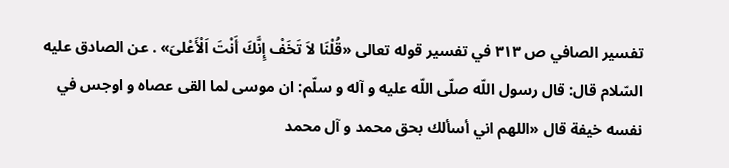تفسير الصافي ص ٣١٣ في تفسير قوله تعالى «قُلْنَا لاَ تَخَفْ إِنَّكَ أَنْتَ اَلْأَعْلىَ» . عن الصادق عليه السّلام قال: قال رسول اللّه صلّى اللّه عليه و آله و سلّم: ان موسى لما القى عصاه و اوجس في نفسه خيفة قال «اللهم اني أسألك بحق محمد و آل محمد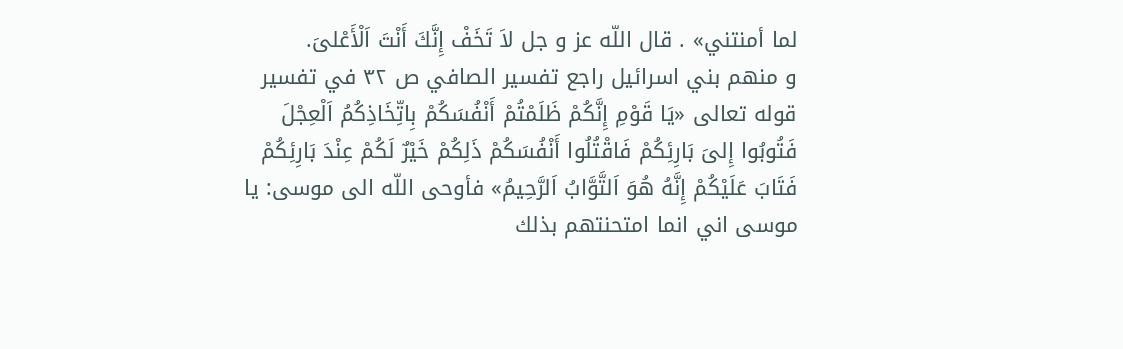لما أمنتني» . قال اللّه عز و جل لاَ تَخَفْ إِنَّكَ أَنْتَ اَلْأَعْلىَ.
و منهم بني اسرائيل راجع تفسير الصافي ص ٣٢ في تفسير قوله تعالى «يَا قَوْمِ إِنَّكُمْ ظَلَمْتُمْ أَنْفُسَكُمْ بِاتِّخَاذِكُمُ اَلْعِجْلَ فَتُوبُوا إِلىَ بَارِئِكُمْ فَاقْتُلُوا أَنْفُسَكُمْ ذَلِكُمْ خَيْرٌ لَكُمْ عِنْدَ بَارِئِكُمْ فَتَابَ عَلَيْكُمْ إِنَّهُ هُوَ اَلتَّوَّابُ اَلرَّحِيمُ» فأوحى اللّه الى موسى: يا موسى اني انما امتحنتهم بذلك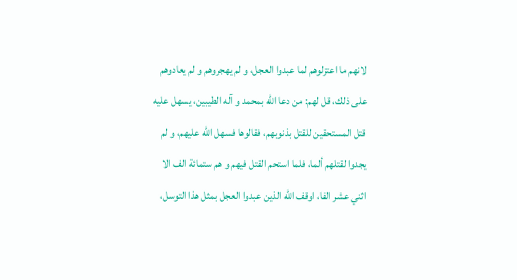لانهم ما اعتزلوهم لما عبدوا العجل، و لم يهجروهم و لم يعادوهم على ذلك، قل لهم: من دعا اللّه بمحمد و آله الطيبين، يسهل عليه قتل المستحقين للقتل بذنوبهم، فقالوها فسهل اللّه عليهم، و لم يجدوا لقتلهم ألما، فلما استحم القتل فيهم و هم ستمائة الف الا اثني عشر الفا، اوقف اللّه الذين عبدوا العجل بمثل هذا التوسل،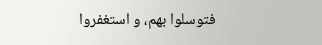فتوسلوا بهم، و استغفروا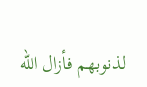لذنوبهم فأزال اللّه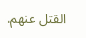القتل عنهم.